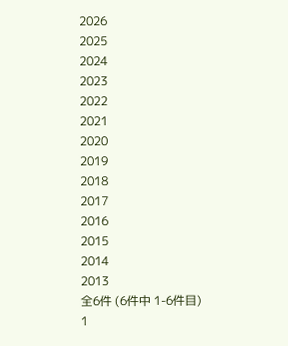2026
2025
2024
2023
2022
2021
2020
2019
2018
2017
2016
2015
2014
2013
全6件 (6件中 1-6件目)
1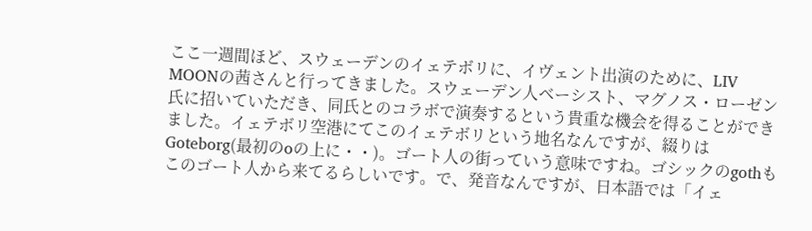ここ一週間ほど、スウェーデンのイェテボリに、イヴェント出演のために、LIV MOONの茜さんと行ってきました。スウェーデン人ベーシスト、マグノス・ローゼン氏に招いていただき、同氏とのコラボで演奏するという貴重な機会を得ることができました。イェテボリ空港にてこのイェテボリという地名なんですが、綴りはGoteborg(最初のoの上に・・)。ゴート人の街っていう意味ですね。ゴシックのgothもこのゴート人から来てるらしいです。で、発音なんですが、日本語では「イェ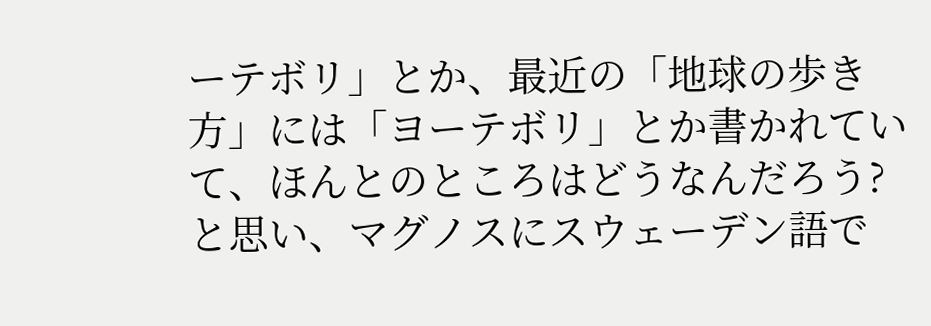ーテボリ」とか、最近の「地球の歩き方」には「ヨーテボリ」とか書かれていて、ほんとのところはどうなんだろう?と思い、マグノスにスウェーデン語で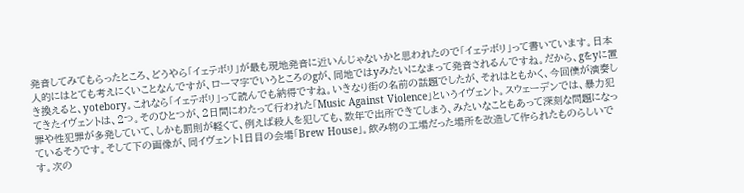発音してみてもらったところ、どうやら「イェテボリ」が最も現地発音に近いんじゃないかと思われたので「イェテボリ」って書いています。日本人的にはとても考えにくいことなんですが、ローマ字でいうところのgが、同地ではyみたいになまって発音されるんですね。だから、gをyに置き換えると、yotebory。これなら「イェテボリ」って読んでも納得ですね。いきなり街の名前の話題でしたが、それはともかく、今回僕が演奏してきたイヴェントは、2つ。そのひとつが、2日間にわたって行われた「Music Against Violence」というイヴェント。スウェーデンでは、暴力犯罪や性犯罪が多発していて、しかも罰則が軽くて、例えば殺人を犯しても、数年で出所できてしまう、みたいなこともあって深刻な問題になっているそうです。そして下の画像が、同イヴェント1日目の会場「Brew House」。飲み物の工場だった場所を改造して作られたものらしいです。次の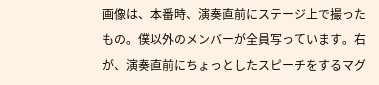画像は、本番時、演奏直前にステージ上で撮ったもの。僕以外のメンバーが全員写っています。右が、演奏直前にちょっとしたスピーチをするマグ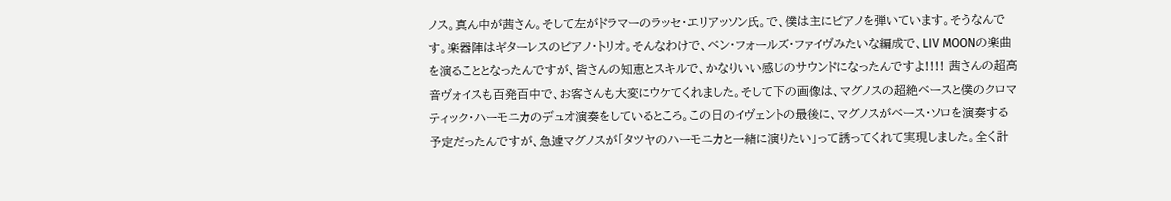ノス。真ん中が茜さん。そして左がドラマーのラッセ・エリアッソン氏。で、僕は主にピアノを弾いています。そうなんです。楽器陣はギターレスのピアノ・トリオ。そんなわけで、ベン・フォールズ・ファイヴみたいな編成で、LIV MOONの楽曲を演ることとなったんですが、皆さんの知恵とスキルで、かなりいい感じのサウンドになったんですよ!!!! 茜さんの超高音ヴォイスも百発百中で、お客さんも大変にウケてくれました。そして下の画像は、マグノスの超絶ベースと僕のクロマティック・ハーモニカのデュオ演奏をしているところ。この日のイヴェントの最後に、マグノスがベース・ソロを演奏する予定だったんですが、急遽マグノスが「タツヤのハーモニカと一緒に演りたい」って誘ってくれて実現しました。全く計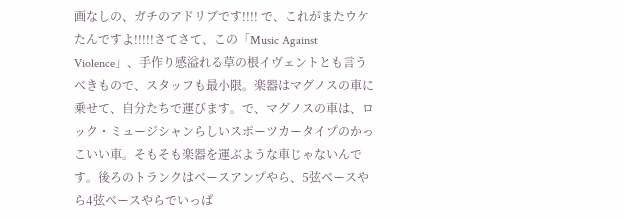画なしの、ガチのアドリブです!!!! で、これがまたウケたんですよ!!!!!さてさて、この「Music Against Violence」、手作り感溢れる草の根イヴェントとも言うべきもので、スタッフも最小限。楽器はマグノスの車に乗せて、自分たちで運びます。で、マグノスの車は、ロック・ミュージシャンらしいスポーツカータイプのかっこいい車。そもそも楽器を運ぶような車じゃないんです。後ろのトランクはベースアンプやら、5弦ベースやら4弦ベースやらでいっぱ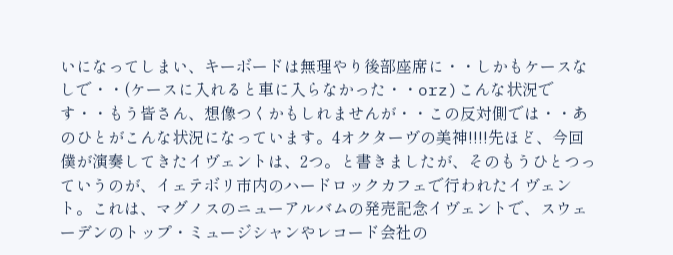いになってしまい、キーボードは無理やり後部座席に・・しかもケースなしで・・(ケースに入れると車に入らなかった・・orz)こんな状況です・・もう皆さん、想像つくかもしれませんが・・この反対側では・・あのひとがこんな状況になっています。4オクターヴの美神!!!!先ほど、今回僕が演奏してきたイヴェントは、2つ。と書きましたが、そのもうひとつっていうのが、イェテボリ市内のハードロックカフェで行われたイヴェント。これは、マグノスのニューアルバムの発売記念イヴェントで、スウェーデンのトップ・ミュージシャンやレコード会社の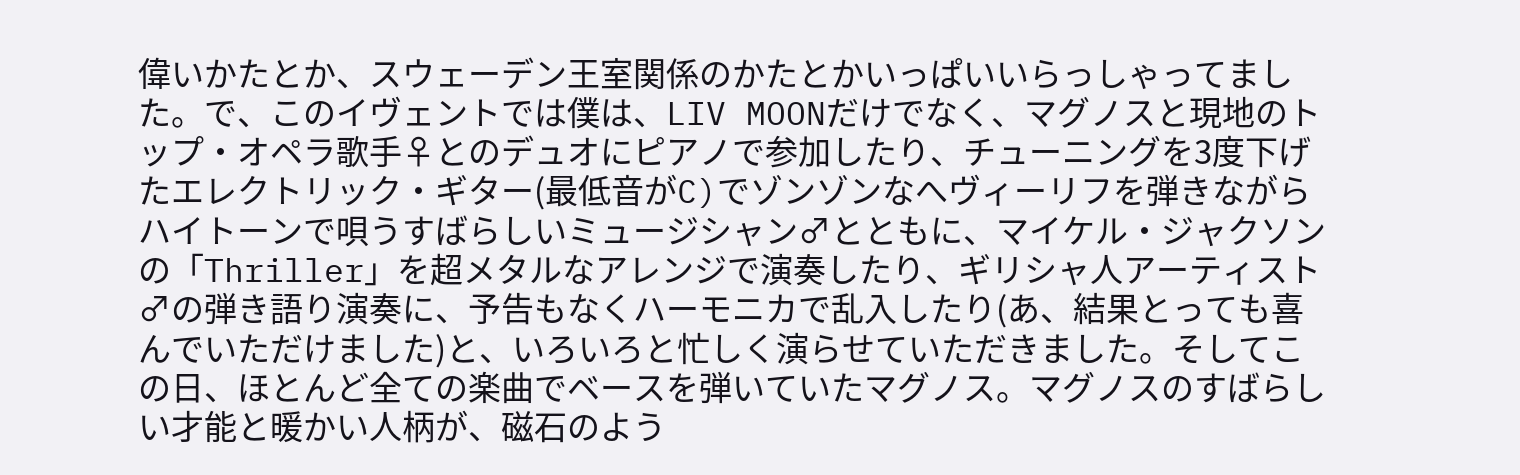偉いかたとか、スウェーデン王室関係のかたとかいっぱいいらっしゃってました。で、このイヴェントでは僕は、LIV MOONだけでなく、マグノスと現地のトップ・オペラ歌手♀とのデュオにピアノで参加したり、チューニングを3度下げたエレクトリック・ギター(最低音がC)でゾンゾンなへヴィーリフを弾きながらハイトーンで唄うすばらしいミュージシャン♂とともに、マイケル・ジャクソンの「Thriller」を超メタルなアレンジで演奏したり、ギリシャ人アーティスト♂の弾き語り演奏に、予告もなくハーモニカで乱入したり(あ、結果とっても喜んでいただけました)と、いろいろと忙しく演らせていただきました。そしてこの日、ほとんど全ての楽曲でベースを弾いていたマグノス。マグノスのすばらしい才能と暖かい人柄が、磁石のよう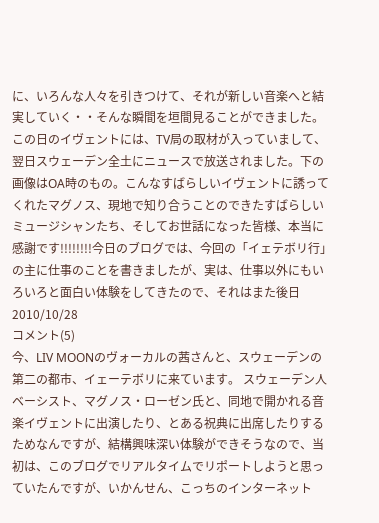に、いろんな人々を引きつけて、それが新しい音楽へと結実していく・・そんな瞬間を垣間見ることができました。この日のイヴェントには、TV局の取材が入っていまして、翌日スウェーデン全土にニュースで放送されました。下の画像はOA時のもの。こんなすばらしいイヴェントに誘ってくれたマグノス、現地で知り合うことのできたすばらしいミュージシャンたち、そしてお世話になった皆様、本当に感謝です!!!!!!!!今日のブログでは、今回の「イェテボリ行」の主に仕事のことを書きましたが、実は、仕事以外にもいろいろと面白い体験をしてきたので、それはまた後日
2010/10/28
コメント(5)
今、LIV MOONのヴォーカルの茜さんと、スウェーデンの第二の都市、イェーテボリに来ています。 スウェーデン人ベーシスト、マグノス・ローゼン氏と、同地で開かれる音楽イヴェントに出演したり、とある祝典に出席したりするためなんですが、結構興味深い体験ができそうなので、当初は、このブログでリアルタイムでリポートしようと思っていたんですが、いかんせん、こっちのインターネット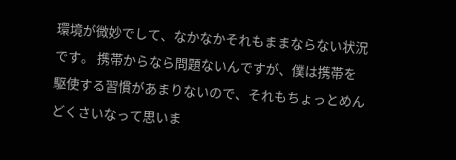環境が微妙でして、なかなかそれもままならない状況です。 携帯からなら問題ないんですが、僕は携帯を駆使する習慣があまりないので、それもちょっとめんどくさいなって思いま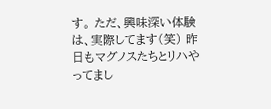す。 ただ、興味深い体験は、実際してます(笑) 昨日もマグノスたちとリハやってまし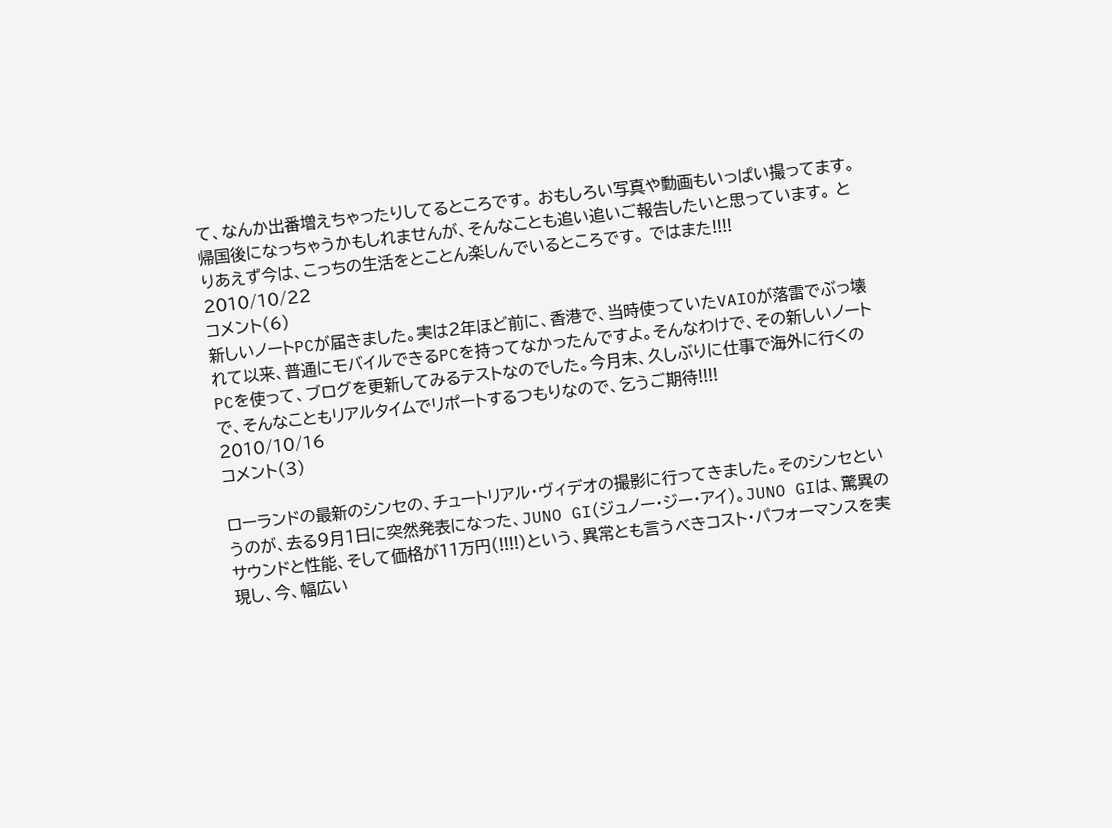て、なんか出番増えちゃったりしてるところです。 おもしろい写真や動画もいっぱい撮ってます。 帰国後になっちゃうかもしれませんが、そんなことも追い追いご報告したいと思っています。 とりあえず今は、こっちの生活をとことん楽しんでいるところです。 ではまた!!!!
2010/10/22
コメント(6)
新しいノートPCが届きました。実は2年ほど前に、香港で、当時使っていたVAIOが落雷でぶっ壊れて以来、普通にモバイルできるPCを持ってなかったんですよ。そんなわけで、その新しいノートPCを使って、ブログを更新してみるテストなのでした。今月末、久しぶりに仕事で海外に行くので、そんなこともリアルタイムでリポートするつもりなので、乞うご期待!!!!
2010/10/16
コメント(3)

ローランドの最新のシンセの、チュートリアル・ヴィデオの撮影に行ってきました。そのシンセというのが、去る9月1日に突然発表になった、JUNO GI(ジュノー・ジー・アイ)。JUNO GIは、驚異のサウンドと性能、そして価格が11万円(!!!!)という、異常とも言うべきコスト・パフォーマンスを実現し、今、幅広い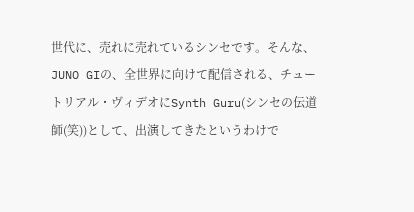世代に、売れに売れているシンセです。そんな、JUNO GIの、全世界に向けて配信される、チュートリアル・ヴィデオにSynth Guru(シンセの伝道師(笑))として、出演してきたというわけで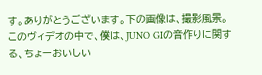す。ありがとうございます。下の画像は、撮影風景。このヴィデオの中で、僕は、JUNO GIの音作りに関する、ちょーおいしい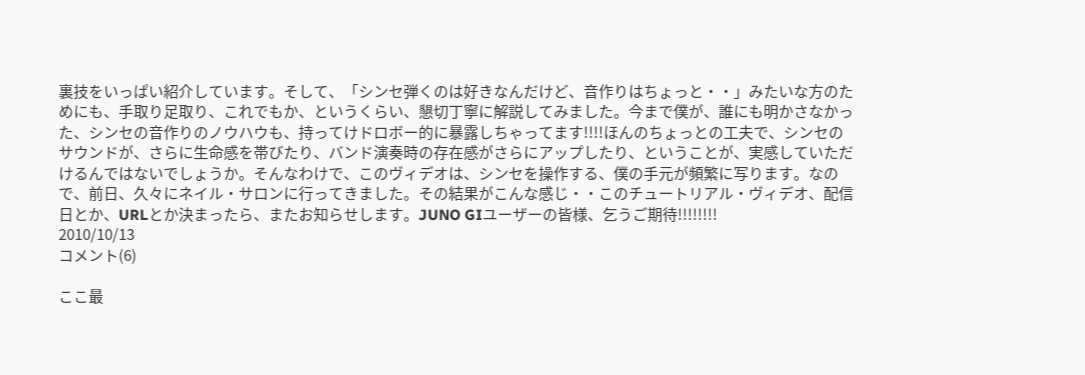裏技をいっぱい紹介しています。そして、「シンセ弾くのは好きなんだけど、音作りはちょっと・・」みたいな方のためにも、手取り足取り、これでもか、というくらい、懇切丁寧に解説してみました。今まで僕が、誰にも明かさなかった、シンセの音作りのノウハウも、持ってけドロボー的に暴露しちゃってます!!!!ほんのちょっとの工夫で、シンセのサウンドが、さらに生命感を帯びたり、バンド演奏時の存在感がさらにアップしたり、ということが、実感していただけるんではないでしょうか。そんなわけで、このヴィデオは、シンセを操作する、僕の手元が頻繁に写ります。なので、前日、久々にネイル・サロンに行ってきました。その結果がこんな感じ・・このチュートリアル・ヴィデオ、配信日とか、URLとか決まったら、またお知らせします。JUNO GIユーザーの皆様、乞うご期待!!!!!!!!
2010/10/13
コメント(6)

ここ最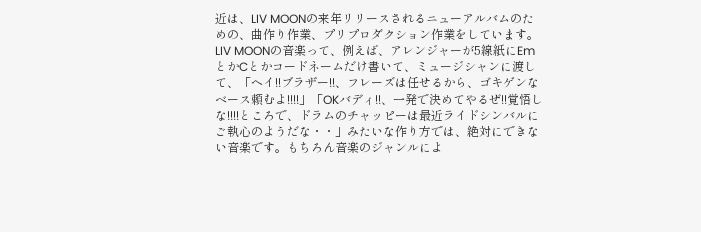近は、LIV MOONの来年リリースされるニューアルバムのための、曲作り作業、プリプロダクション作業をしています。LIV MOONの音楽って、例えば、アレンジャーが5線紙にEmとかCとかコードネームだけ書いて、ミュージシャンに渡して、「ヘイ!!ブラザー!!、フレーズは任せるから、ゴキゲンなベース頼むよ!!!!」「OKバディ!!、一発で決めてやるぜ!!覚悟しな!!!!ところで、ドラムのチャッピーは最近ライドシンバルにご執心のようだな・・」みたいな作り方では、絶対にできない音楽です。もちろん音楽のジャンルによ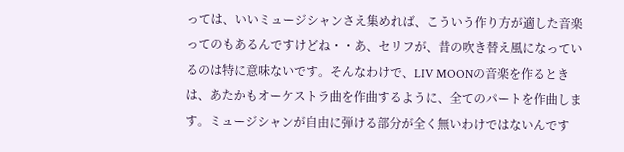っては、いいミュージシャンさえ集めれば、こういう作り方が適した音楽ってのもあるんですけどね・・あ、セリフが、昔の吹き替え風になっているのは特に意味ないです。そんなわけで、LIV MOONの音楽を作るときは、あたかもオーケストラ曲を作曲するように、全てのパートを作曲します。ミュージシャンが自由に弾ける部分が全く無いわけではないんです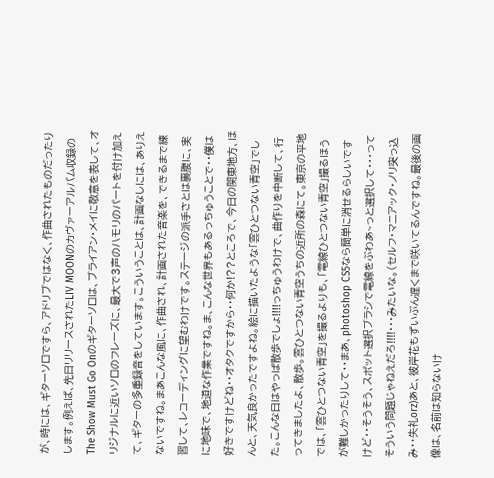が、時には、ギターソロですら、アドリブではなく、作曲されたものだったりします。例えば、先日リリースされたLIV MOONのカヴァーアルバム収録のThe Show Must Go Onのギターソロは、ブライアン・メイに敬意を表して、オリジナルに近いソロのフレーズに、最大で3声のハモリのパートを付け加えて、ギターの多重録音をしています。こういうことは、計画なしには、ありえないですね。まあこんな風に、作曲され、計画された音楽を、できるまで練習して、レコーディングに望むわけです。ステージの派手さとは裏腹に、実に地味で、地道な作業ですね。ま、こんな世界もあるっちゅうことで・・僕は好きですけどね・・オタクですから・・何か!??ところで、今日の関東地方、ほんと、天気良かったですよね。絵に描いたような「雲ひとつない青空」でした。こんな日はやっぱ散歩でしょ!!!!っちゅうわけで、曲作りを中断して、行ってきましたよ、散歩。雲ひとつない青空うちの近所の森にて。東京の平地では、「雲ひとつない青空」を撮るよりも、「電線ひとつない青空」撮るほうが難しかったりして・・まあ、photoshop CS5なら簡単に消せるらしいですけど・・そうそう、スポット選択ブラシで電線をぶわあ~っと選択して・・・ってそういう問題じゃねえだろ!!!!・・・みたいな。(セルフ・マニアック・ノリ突っ込み・・失礼orz)あと、彼岸花もずいぶん遅くまで咲いてるんですね。最後の画像は、名前は知らないけ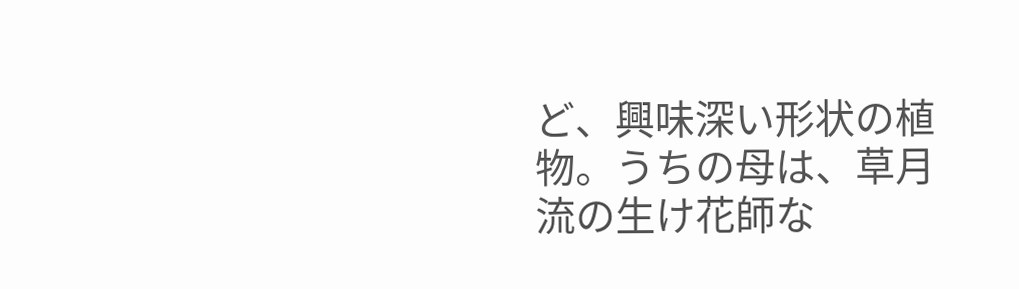ど、興味深い形状の植物。うちの母は、草月流の生け花師な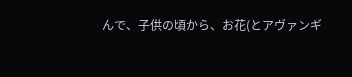んで、子供の頃から、お花(とアヴァンギ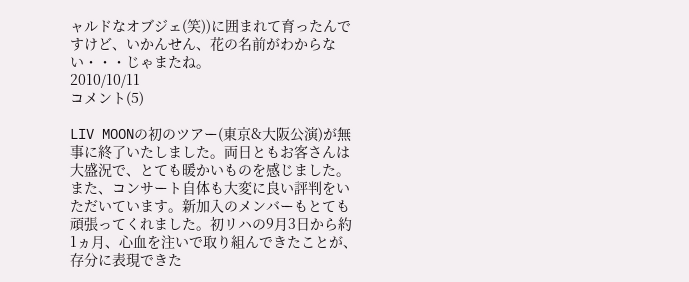ャルドなオブジェ(笑))に囲まれて育ったんですけど、いかんせん、花の名前がわからない・・・じゃまたね。
2010/10/11
コメント(5)

LIV MOONの初のツアー(東京&大阪公演)が無事に終了いたしました。両日ともお客さんは大盛況で、とても暖かいものを感じました。また、コンサート自体も大変に良い評判をいただいています。新加入のメンバーもとても頑張ってくれました。初リハの9月3日から約1ヵ月、心血を注いで取り組んできたことが、存分に表現できた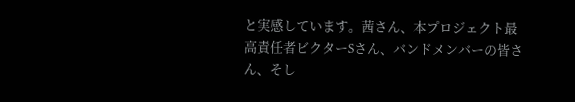と実感しています。茜さん、本プロジェクト最高責任者ビクターSさん、バンドメンバーの皆さん、そし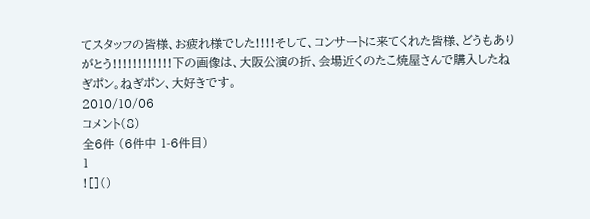てスタッフの皆様、お疲れ様でした!!!!そして、コンサートに来てくれた皆様、どうもありがとう!!!!!!!!!!!!下の画像は、大阪公演の折、会場近くのたこ焼屋さんで購入したねぎポン。ねぎポン、大好きです。
2010/10/06
コメント(8)
全6件 (6件中 1-6件目)
1
![]()